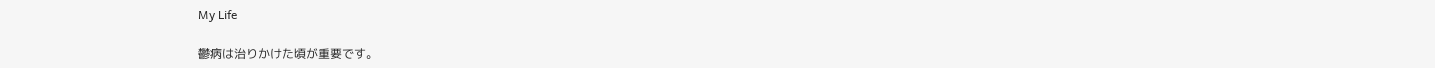My Life

鬱病は治りかけた頃が重要です。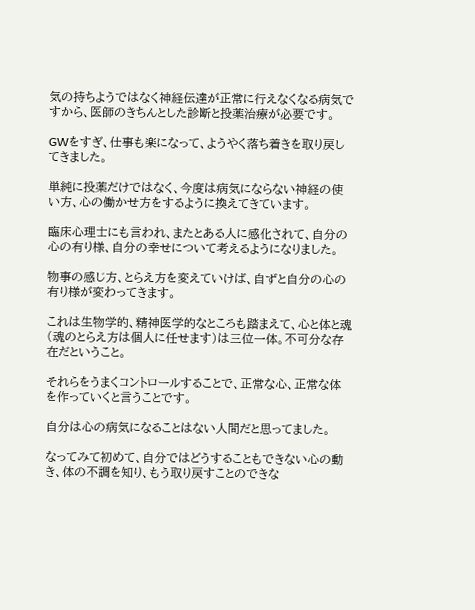気の持ちようではなく神経伝達が正常に行えなくなる病気ですから、医師のきちんとした診断と投薬治療が必要です。

GWをすぎ、仕事も楽になって、ようやく落ち着きを取り戻してきました。

単純に投薬だけではなく、今度は病気にならない神経の使い方、心の働かせ方をするように換えてきています。

臨床心理士にも言われ、またとある人に感化されて、自分の心の有り様、自分の幸せについて考えるようになりました。

物事の感じ方、とらえ方を変えていけば、自ずと自分の心の有り様が変わってきます。

これは生物学的、精神医学的なところも踏まえて、心と体と魂(魂のとらえ方は個人に任せます)は三位一体。不可分な存在だということ。

それらをうまくコントロールすることで、正常な心、正常な体を作っていくと言うことです。

自分は心の病気になることはない人間だと思ってました。

なってみて初めて、自分ではどうすることもできない心の動き、体の不調を知り、もう取り戻すことのできな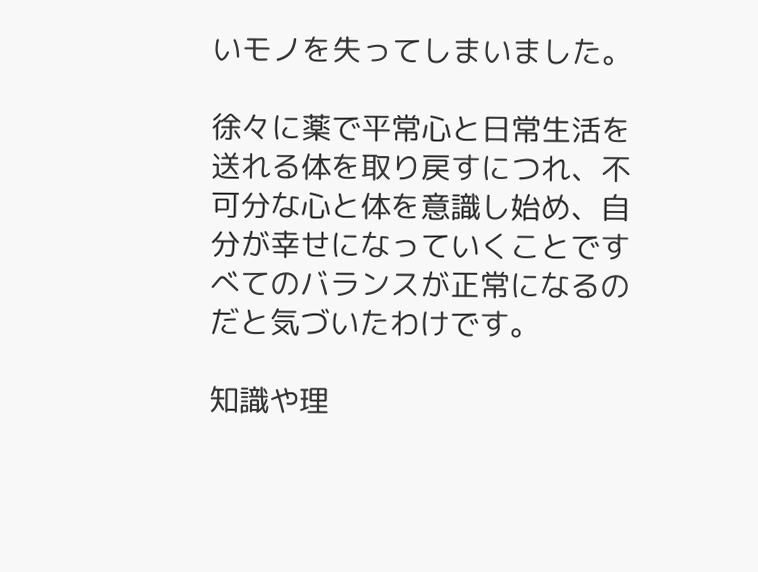いモノを失ってしまいました。

徐々に薬で平常心と日常生活を送れる体を取り戻すにつれ、不可分な心と体を意識し始め、自分が幸せになっていくことですべてのバランスが正常になるのだと気づいたわけです。

知識や理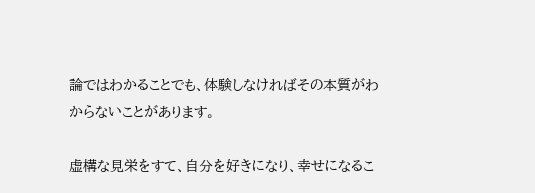論ではわかることでも、体験しなければその本質がわからないことがあります。

虚構な見栄をすて、自分を好きになり、幸せになるこ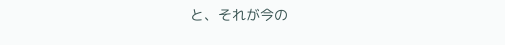と、それが今の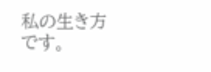私の生き方です。